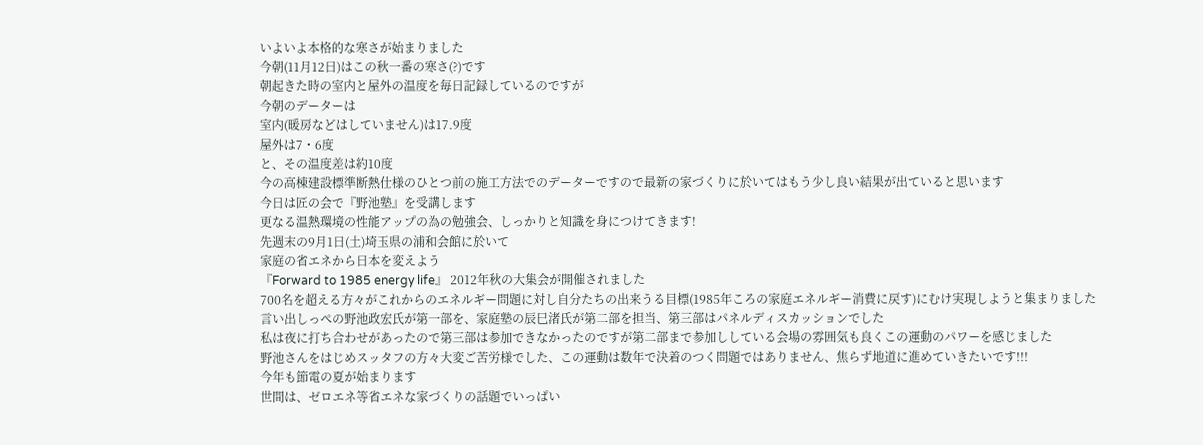いよいよ本格的な寒さが始まりました
今朝(11月12日)はこの秋一番の寒さ(?)です
朝起きた時の室内と屋外の温度を毎日記録しているのですが
今朝のデーターは
室内(暖房などはしていません)は17.9度
屋外は7・6度
と、その温度差は約10度
今の高棟建設標準断熱仕様のひとつ前の施工方法でのデーターですので最新の家づくりに於いてはもう少し良い結果が出ていると思います
今日は匠の会で『野池塾』を受講します
更なる温熱環境の性能アップの為の勉強会、しっかりと知識を身につけてきます!
先週末の9月1日(土)埼玉県の浦和会館に於いて
家庭の省エネから日本を変えよう
『Forward to 1985 energy life』 2012年秋の大集会が開催されました
700名を超える方々がこれからのエネルギー問題に対し自分たちの出来うる目標(1985年ころの家庭エネルギー消費に戻す)にむけ実現しようと集まりました
言い出しっぺの野池政宏氏が第一部を、家庭塾の辰巳渚氏が第二部を担当、第三部はパネルディスカッションでした
私は夜に打ち合わせがあったので第三部は参加できなかったのですが第二部まで参加ししている会場の雰囲気も良くこの運動のパワーを感じました
野池さんをはじめスッタフの方々大変ご苦労様でした、この運動は数年で決着のつく問題ではありません、焦らず地道に進めていきたいです!!!
今年も節電の夏が始まります
世間は、ゼロエネ等省エネな家づくりの話題でいっぱい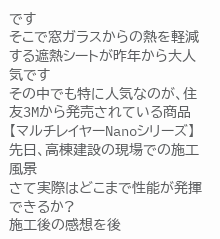です
そこで窓ガラスからの熱を軽減する遮熱シートが昨年から大人気です
その中でも特に人気なのが、住友3Mから発売されている商品【マルチレイヤーNanoシリーズ】
先日、高棟建設の現場での施工風景
さて実際はどこまで性能が発揮できるか?
施工後の感想を後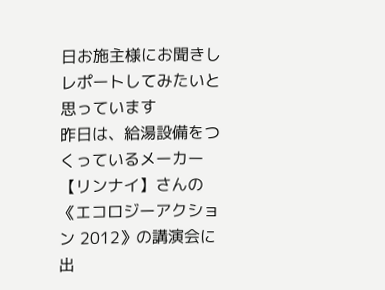日お施主様にお聞きしレポートしてみたいと思っています
昨日は、給湯設備をつくっているメーカー【リンナイ】さんの《エコロジーアクション 2012》の講演会に出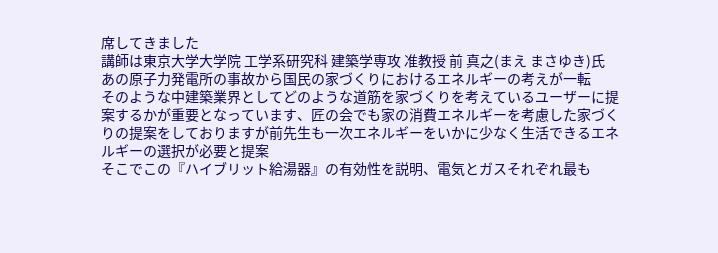席してきました
講師は東京大学大学院 工学系研究科 建築学専攻 准教授 前 真之(まえ まさゆき)氏
あの原子力発電所の事故から国民の家づくりにおけるエネルギーの考えが一転
そのような中建築業界としてどのような道筋を家づくりを考えているユーザーに提案するかが重要となっています、匠の会でも家の消費エネルギーを考慮した家づくりの提案をしておりますが前先生も一次エネルギーをいかに少なく生活できるエネルギーの選択が必要と提案
そこでこの『ハイブリット給湯器』の有効性を説明、電気とガスそれぞれ最も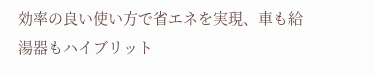効率の良い使い方で省エネを実現、車も給湯器もハイブリット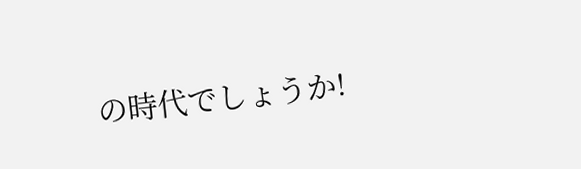の時代でしょうか!